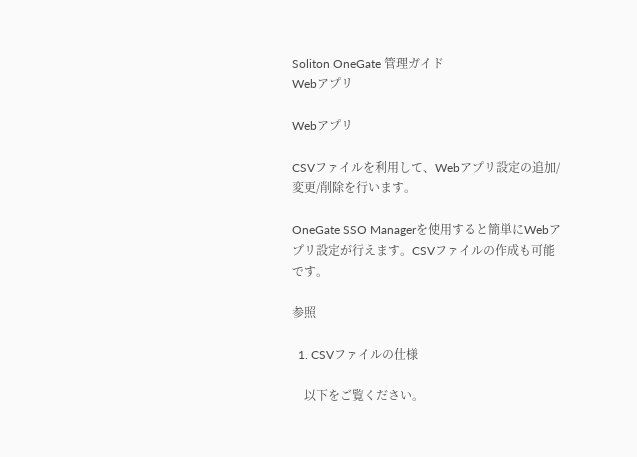Soliton OneGate 管理ガイド
Webアプリ

Webアプリ

CSVファイルを利用して、Webアプリ設定の追加/変更/削除を行います。

OneGate SSO Managerを使用すると簡単にWebアプリ設定が行えます。CSVファイルの作成も可能です。

参照

  1. CSVファイルの仕様

    以下をご覧ください。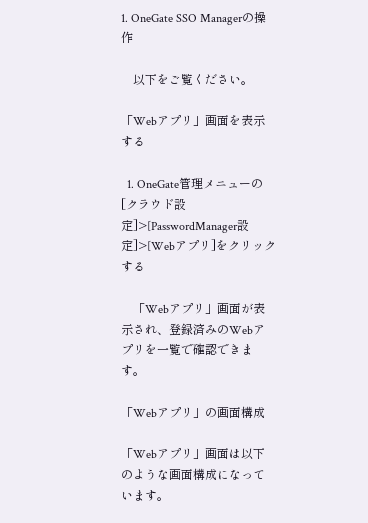1. OneGate SSO Managerの操作

    以下をご覧ください。

「Webアプリ」画面を表示する

  1. OneGate管理メニューの[クラウド設定]>[PasswordManager設定]>[Webアプリ]をクリックする

    「Webアプリ」画面が表示され、登録済みのWebアプリを一覧で確認できます。

「Webアプリ」の画面構成

「Webアプリ」画面は以下のような画面構成になっています。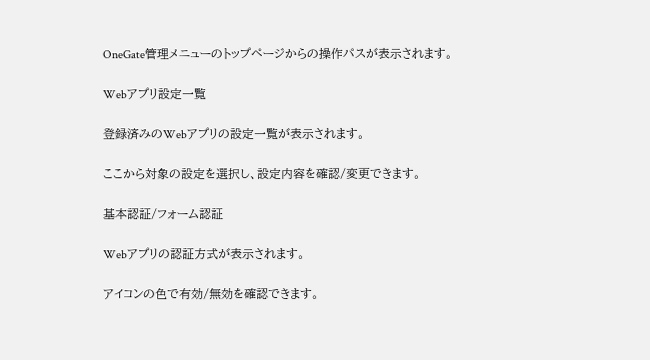OneGate管理メニューのトップページからの操作パスが表示されます。

Webアプリ設定一覧

登録済みのWebアプリの設定一覧が表示されます。

ここから対象の設定を選択し、設定内容を確認/変更できます。

基本認証/フォーム認証

Webアプリの認証方式が表示されます。

アイコンの色で有効/無効を確認できます。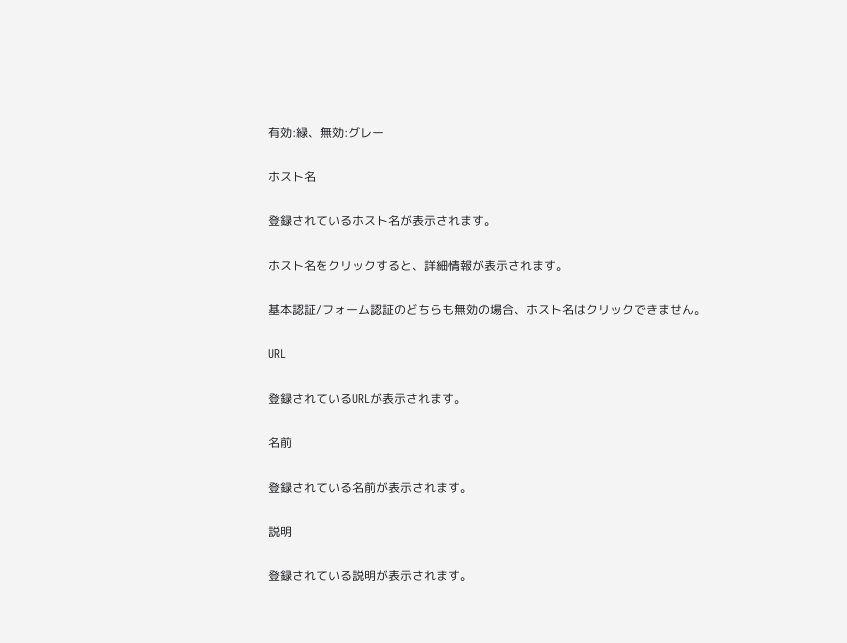有効:緑、無効:グレー

ホスト名

登録されているホスト名が表示されます。

ホスト名をクリックすると、詳細情報が表示されます。

基本認証/フォーム認証のどちらも無効の場合、ホスト名はクリックできません。

URL

登録されているURLが表示されます。

名前

登録されている名前が表示されます。

説明

登録されている説明が表示されます。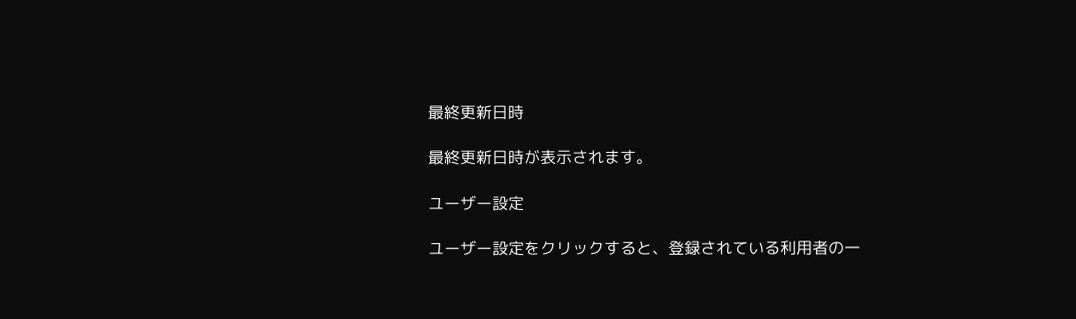最終更新日時

最終更新日時が表示されます。

ユーザー設定

ユーザー設定をクリックすると、登録されている利用者の一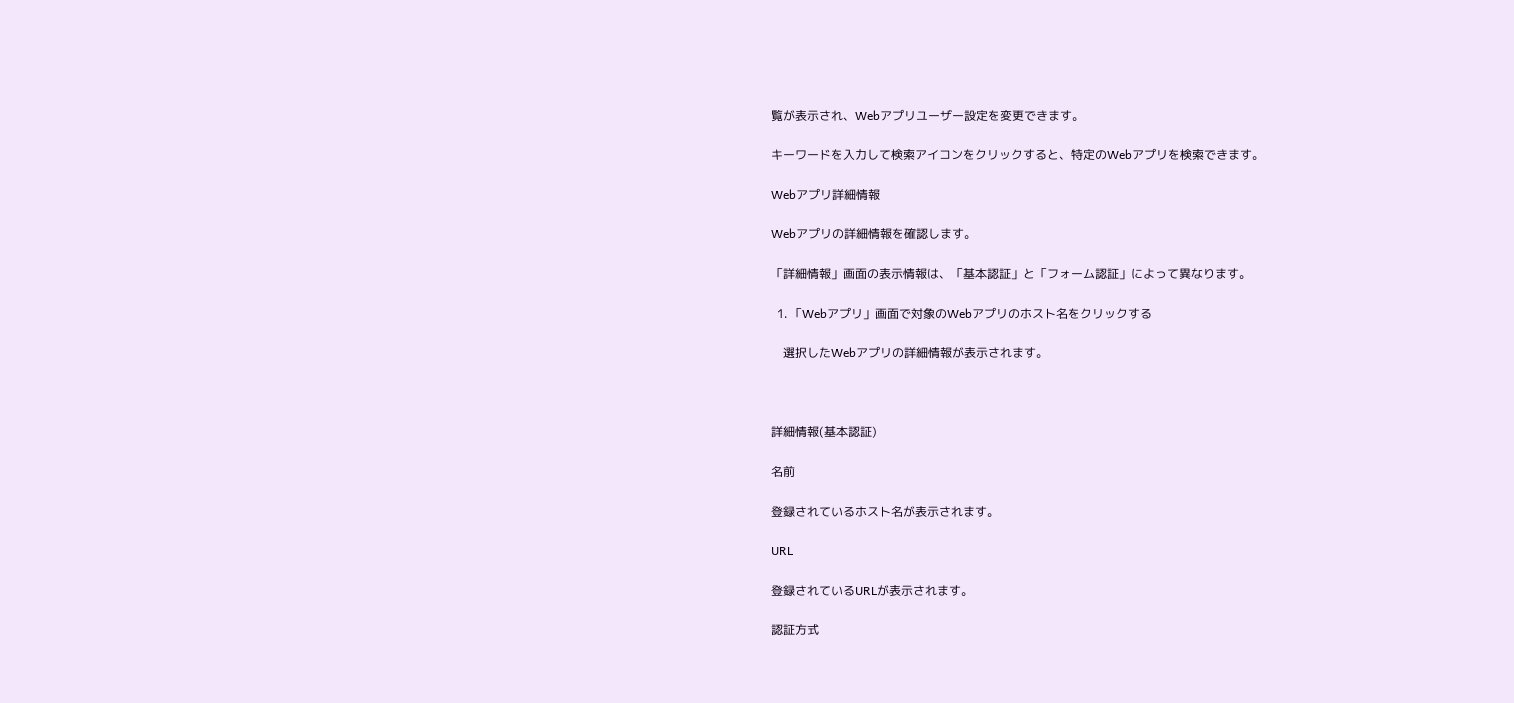覧が表示され、Webアプリユーザー設定を変更できます。

キーワードを入力して検索アイコンをクリックすると、特定のWebアプリを検索できます。

Webアプリ詳細情報

Webアプリの詳細情報を確認します。

「詳細情報」画面の表示情報は、「基本認証」と「フォーム認証」によって異なります。

  1. 「Webアプリ」画面で対象のWebアプリのホスト名をクリックする

    選択したWebアプリの詳細情報が表示されます。



詳細情報(基本認証)

名前

登録されているホスト名が表示されます。

URL

登録されているURLが表示されます。

認証方式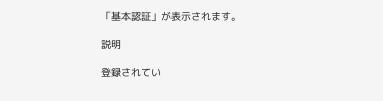「基本認証」が表示されます。

説明

登録されてい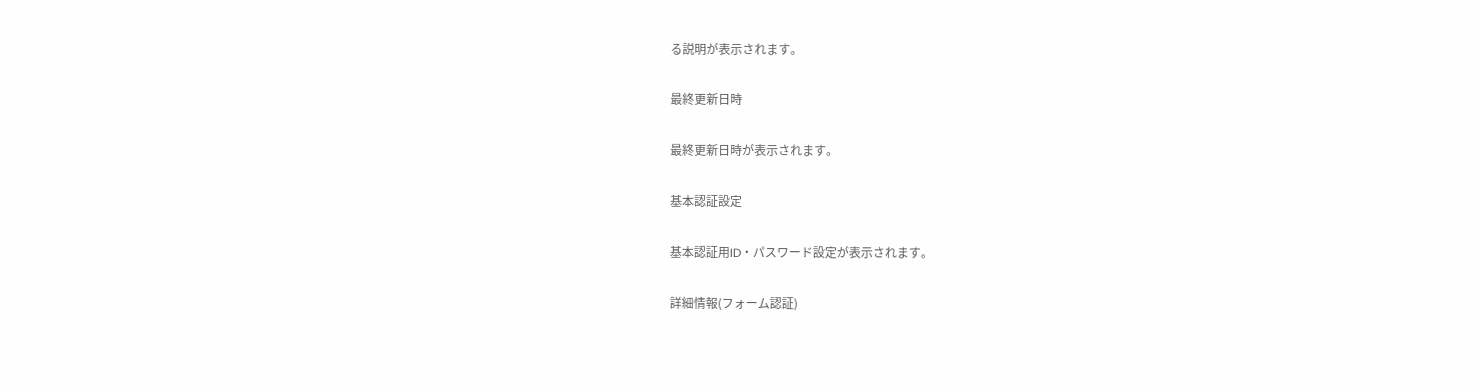る説明が表示されます。

最終更新日時

最終更新日時が表示されます。

基本認証設定

基本認証用ID・パスワード設定が表示されます。

詳細情報(フォーム認証)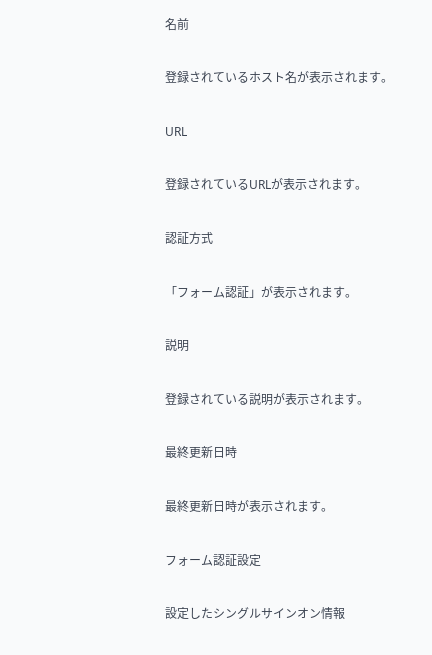名前

登録されているホスト名が表示されます。

URL

登録されているURLが表示されます。

認証方式

「フォーム認証」が表示されます。

説明

登録されている説明が表示されます。

最終更新日時

最終更新日時が表示されます。

フォーム認証設定

設定したシングルサインオン情報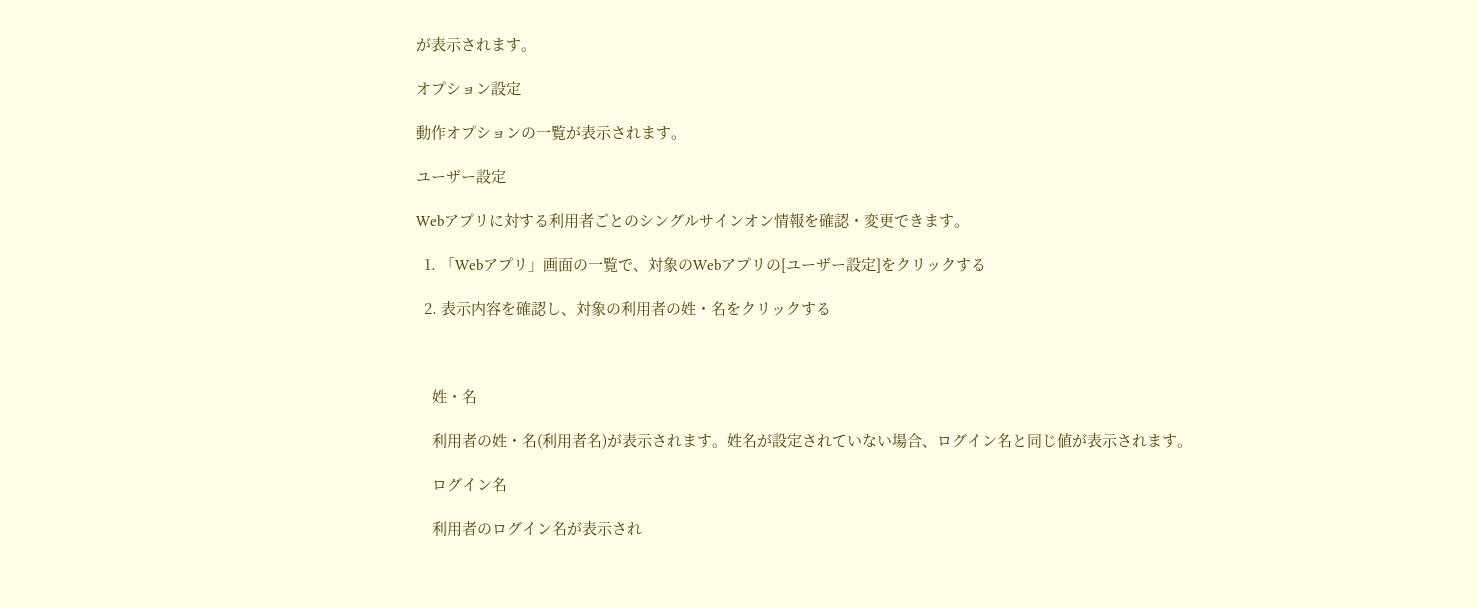が表示されます。

オプション設定

動作オプションの一覧が表示されます。

ユーザー設定

Webアプリに対する利用者ごとのシングルサインオン情報を確認・変更できます。

  1. 「Webアプリ」画面の一覧で、対象のWebアプリの[ユーザー設定]をクリックする

  2. 表示内容を確認し、対象の利用者の姓・名をクリックする



    姓・名

    利用者の姓・名(利用者名)が表示されます。姓名が設定されていない場合、ログイン名と同じ値が表示されます。

    ログイン名

    利用者のログイン名が表示され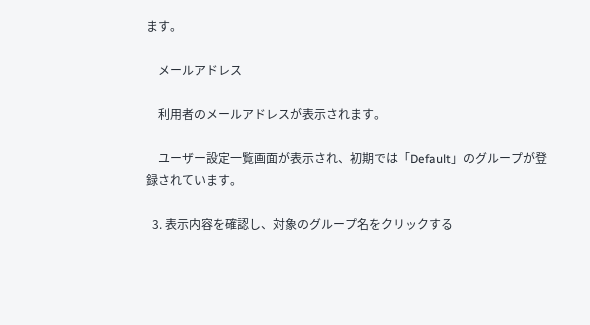ます。

    メールアドレス

    利用者のメールアドレスが表示されます。

    ユーザー設定一覧画面が表示され、初期では「Default」のグループが登録されています。

  3. 表示内容を確認し、対象のグループ名をクリックする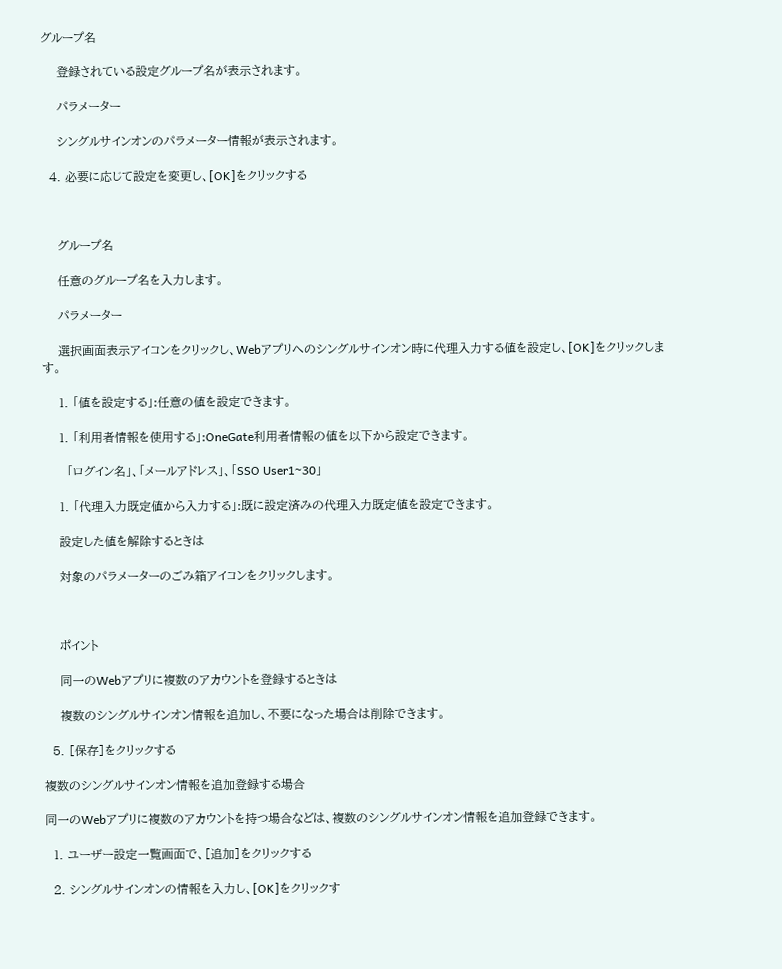グループ名

    登録されている設定グループ名が表示されます。

    パラメーター

    シングルサインオンのパラメーター情報が表示されます。

  4. 必要に応じて設定を変更し、[OK]をクリックする



    グループ名

    任意のグループ名を入力します。

    パラメーター

    選択画面表示アイコンをクリックし、Webアプリへのシングルサインオン時に代理入力する値を設定し、[OK]をクリックします。

    1. 「値を設定する」:任意の値を設定できます。

    1. 「利用者情報を使用する」:OneGate利用者情報の値を以下から設定できます。

      「ログイン名」、「メールアドレス」、「SSO User1~30」

    1. 「代理入力既定値から入力する」:既に設定済みの代理入力既定値を設定できます。

    設定した値を解除するときは

    対象のパラメーターのごみ箱アイコンをクリックします。



    ポイント

    同一のWebアプリに複数のアカウントを登録するときは

    複数のシングルサインオン情報を追加し、不要になった場合は削除できます。

  5. [保存]をクリックする

複数のシングルサインオン情報を追加登録する場合

同一のWebアプリに複数のアカウントを持つ場合などは、複数のシングルサインオン情報を追加登録できます。

  1. ユーザー設定一覧画面で、[追加]をクリックする

  2. シングルサインオンの情報を入力し、[OK]をクリックす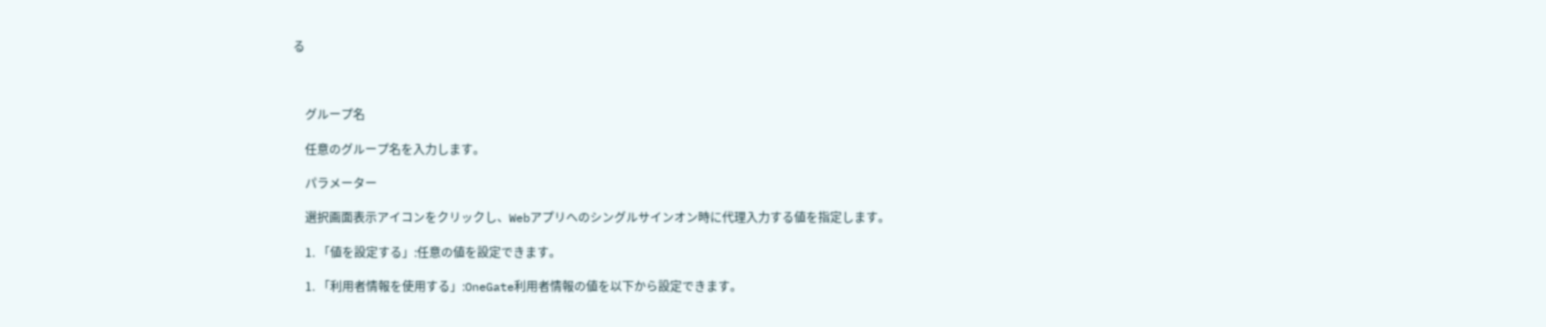る



    グループ名

    任意のグループ名を入力します。

    パラメーター

    選択画面表示アイコンをクリックし、Webアプリへのシングルサインオン時に代理入力する値を指定します。

    1. 「値を設定する」:任意の値を設定できます。

    1. 「利用者情報を使用する」:OneGate利用者情報の値を以下から設定できます。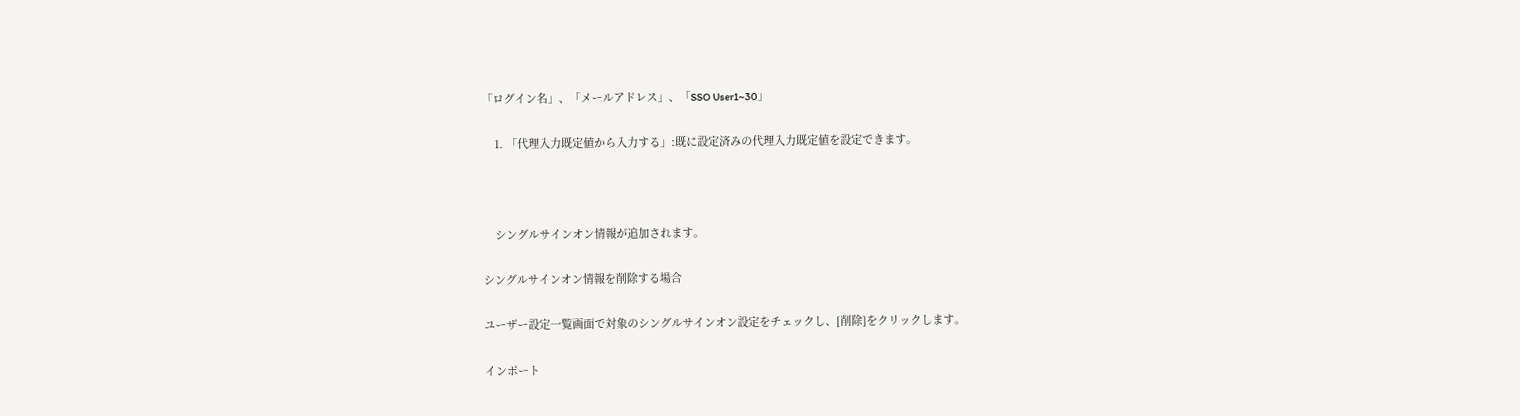「ログイン名」、「メールアドレス」、「SSO User1~30」

    1. 「代理入力既定値から入力する」:既に設定済みの代理入力既定値を設定できます。



    シングルサインオン情報が追加されます。

シングルサインオン情報を削除する場合

ユーザー設定一覧画面で対象のシングルサインオン設定をチェックし、[削除]をクリックします。

インポート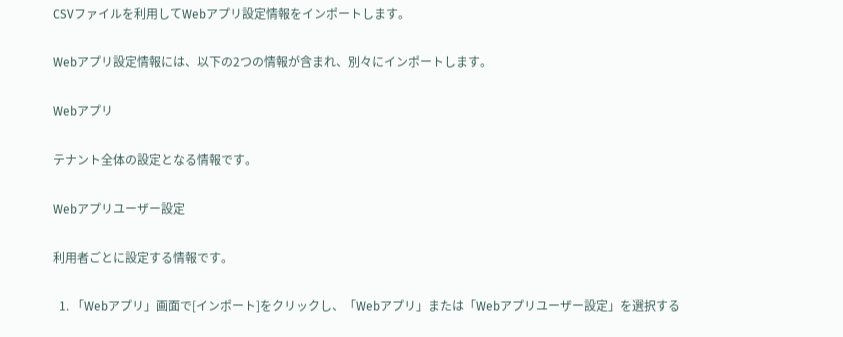CSVファイルを利用してWebアプリ設定情報をインポートします。

Webアプリ設定情報には、以下の2つの情報が含まれ、別々にインポートします。

Webアプリ

テナント全体の設定となる情報です。

Webアプリユーザー設定

利用者ごとに設定する情報です。

  1. 「Webアプリ」画面で[インポート]をクリックし、「Webアプリ」または「Webアプリユーザー設定」を選択する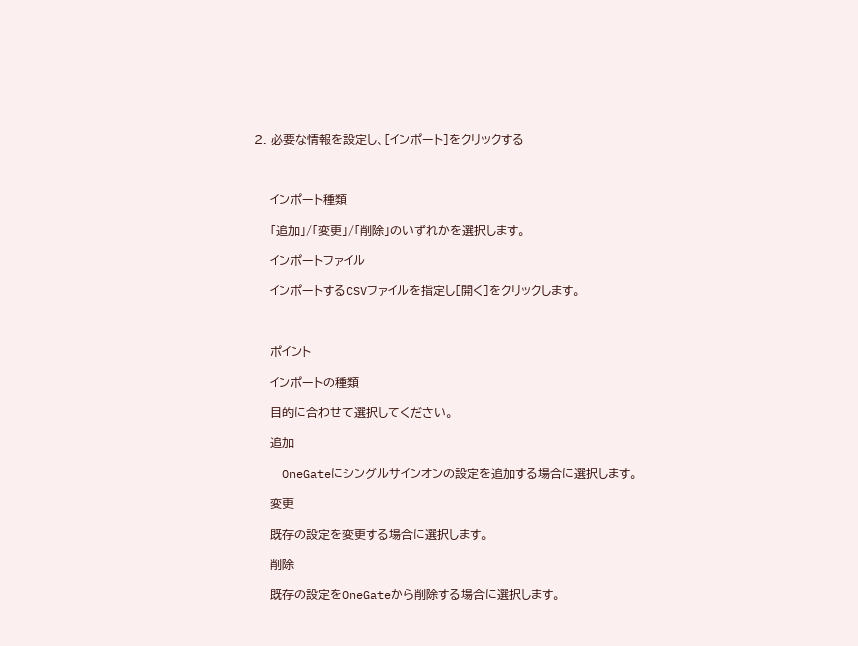2. 必要な情報を設定し、[インポート]をクリックする



    インポート種類

    「追加」/「変更」/「削除」のいずれかを選択します。

    インポートファイル

    インポートするCSVファイルを指定し[開く]をクリックします。



    ポイント

    インポートの種類

    目的に合わせて選択してください。

    追加

    OneGateにシングルサインオンの設定を追加する場合に選択します。

    変更

    既存の設定を変更する場合に選択します。

    削除

    既存の設定をOneGateから削除する場合に選択します。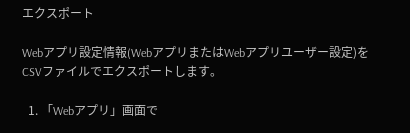エクスポート

Webアプリ設定情報(WebアプリまたはWebアプリユーザー設定)をCSVファイルでエクスポートします。

  1. 「Webアプリ」画面で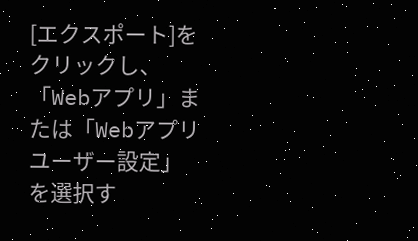[エクスポート]をクリックし、「Webアプリ」または「Webアプリユーザー設定」を選択す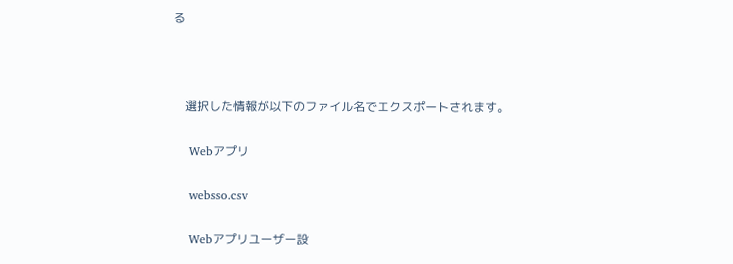る



    選択した情報が以下のファイル名でエクスポートされます。

    Webアプリ

    websso.csv

    Webアプリユーザー設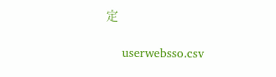定

    userwebsso.csv